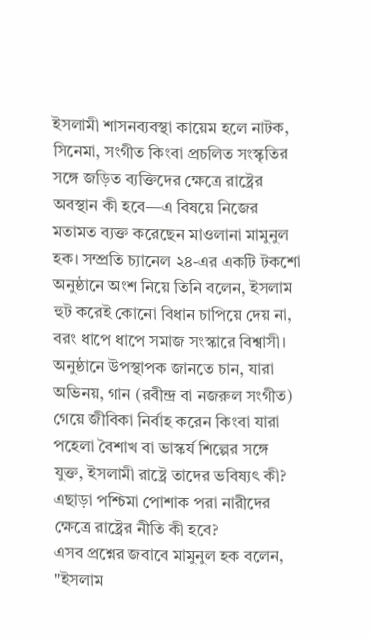ইসলামী শাসনব্যবস্থা কায়েম হলে নাটক, সিনেমা, সংগীত কিংবা প্রচলিত সংস্কৃতির সঙ্গে জড়িত ব্যক্তিদের ক্ষেত্রে রাষ্ট্রের অবস্থান কী হবে—এ বিষয়ে নিজের মতামত ব্যক্ত করেছেন মাওলানা মামুনুল হক। সম্প্রতি চ্যানেল ২৪-এর একটি টকশো অনুষ্ঠানে অংশ নিয়ে তিনি বলেন, ইসলাম হুট করেই কোনো বিধান চাপিয়ে দেয় না, বরং ধাপে ধাপে সমাজ সংস্কারে বিশ্বাসী।
অনুষ্ঠানে উপস্থাপক জানতে চান, যারা অভিনয়, গান (রবীন্দ্র বা নজরুল সংগীত) গেয়ে জীবিকা নির্বাহ করেন কিংবা যারা পহেলা বৈশাখ বা ভাস্কর্য শিল্পের সঙ্গে যুক্ত, ইসলামী রাষ্ট্রে তাদের ভবিষ্যৎ কী? এছাড়া পশ্চিমা পোশাক পরা নারীদের ক্ষেত্রে রাষ্ট্রের নীতি কী হবে?
এসব প্রশ্নের জবাবে মামুনুল হক বলেন, "ইসলাম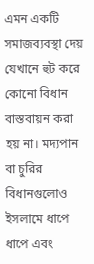এমন একটি সমাজব্যবস্থা দেয় যেখানে হুট করে কোনো বিধান বাস্তবায়ন করা হয় না। মদ্যপান বা চুরির বিধানগুলোও ইসলামে ধাপে ধাপে এবং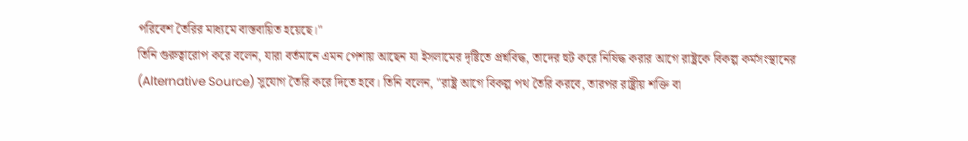পরিবেশ তৈরির মাধ্যমে বাস্তবায়িত হয়েছে।"
তিনি গুরুত্বারোপ করে বলেন, যারা বর্তমানে এমন পেশায় আছেন যা ইসলামের দৃষ্টিতে প্রশ্নবিদ্ধ, তাদের হুট করে নিষিদ্ধ করার আগে রাষ্ট্রকে বিকল্প কর্মসংস্থানের (Alternative Source) সুযোগ তৈরি করে দিতে হবে। তিনি বলেন, "রাষ্ট্র আগে বিকল্প পথ তৈরি করবে, তারপর রাষ্ট্রীয় শক্তি বা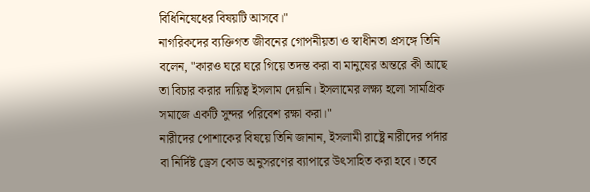বিধিনিষেধের বিষয়টি আসবে।"
নাগরিকদের ব্যক্তিগত জীবনের গোপনীয়তা ও স্বাধীনতা প্রসঙ্গে তিনি বলেন, "কারও ঘরে ঘরে গিয়ে তদন্ত করা বা মানুষের অন্তরে কী আছে তা বিচার করার দায়িত্ব ইসলাম দেয়নি। ইসলামের লক্ষ্য হলো সামগ্রিক সমাজে একটি সুন্দর পরিবেশ রক্ষা করা।"
নারীদের পোশাকের বিষয়ে তিনি জানান, ইসলামী রাষ্ট্রে নারীদের পর্দার বা নির্দিষ্ট ড্রেস কোড অনুসরণের ব্যাপারে উৎসাহিত করা হবে। তবে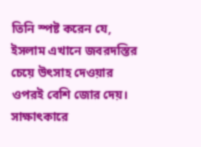তিনি স্পষ্ট করেন যে, ইসলাম এখানে জবরদস্তির চেয়ে উৎসাহ দেওয়ার ওপরই বেশি জোর দেয়।
সাক্ষাৎকারে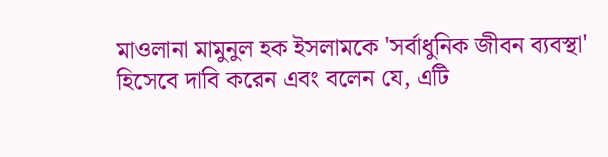মাওলানা মামুনুল হক ইসলামকে 'সর্বাধুনিক জীবন ব্যবস্থা' হিসেবে দাবি করেন এবং বলেন যে, এটি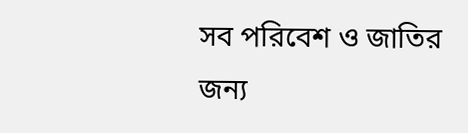সব পরিবেশ ও জাতির জন্য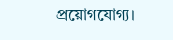প্রয়োগযোগ্য।